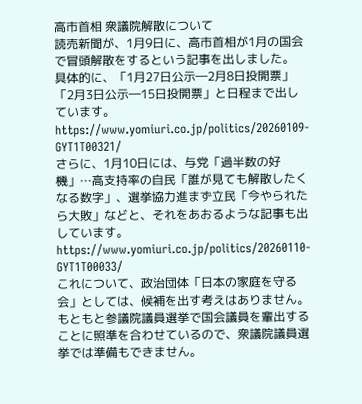高市首相 衆議院解散について
読売新聞が、1月9日に、高市首相が1月の国会で冒頭解散をするという記事を出しました。
具体的に、「1月27日公示―2月8日投開票」「2月3日公示―15日投開票」と日程まで出しています。
https://www.yomiuri.co.jp/politics/20260109-GYT1T00321/
さらに、1月10日には、与党「過半数の好機」…高支持率の自民「誰が見ても解散したくなる数字」、選挙協力進まず立民「今やられたら大敗」などと、それをあおるような記事も出しています。
https://www.yomiuri.co.jp/politics/20260110-GYT1T00033/
これについて、政治団体「日本の家庭を守る会」としては、候補を出す考えはありません。もともと参議院議員選挙で国会議員を輩出することに照準を合わせているので、衆議院議員選挙では準備もできません。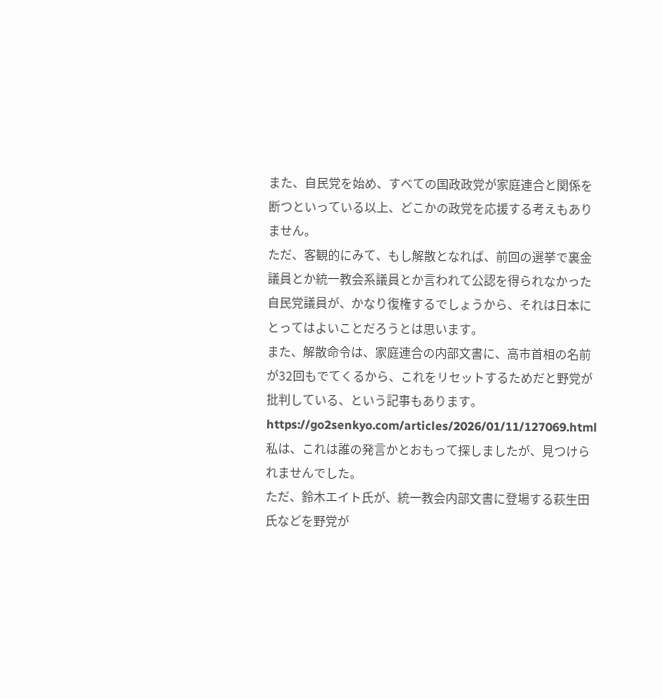また、自民党を始め、すべての国政政党が家庭連合と関係を断つといっている以上、どこかの政党を応援する考えもありません。
ただ、客観的にみて、もし解散となれば、前回の選挙で裏金議員とか統一教会系議員とか言われて公認を得られなかった自民党議員が、かなり復権するでしょうから、それは日本にとってはよいことだろうとは思います。
また、解散命令は、家庭連合の内部文書に、高市首相の名前が32回もでてくるから、これをリセットするためだと野党が批判している、という記事もあります。
https://go2senkyo.com/articles/2026/01/11/127069.html
私は、これは誰の発言かとおもって探しましたが、見つけられませんでした。
ただ、鈴木エイト氏が、統一教会内部文書に登場する萩生田氏などを野党が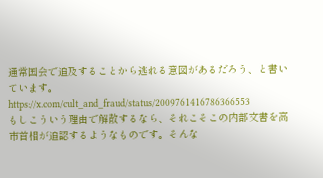通常国会で追及することから逃れる意図があるだろう、と書いています。
https://x.com/cult_and_fraud/status/2009761416786366553
もしこういう理由で解散するなら、それこそこの内部文書を高市首相が追認するようなものです。そんな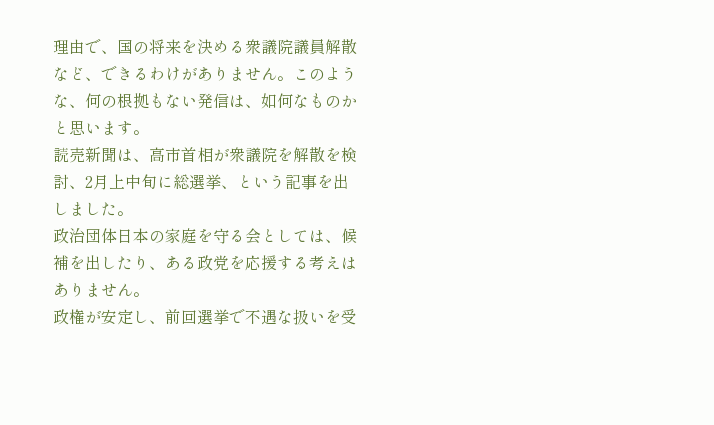理由で、国の将来を決める衆議院議員解散など、できるわけがありません。このような、何の根拠もない発信は、如何なものかと思います。
読売新聞は、高市首相が衆議院を解散を検討、2月上中旬に総選挙、という記事を出しました。
政治団体日本の家庭を守る会としては、候補を出したり、ある政党を応援する考えはありません。
政権が安定し、前回選挙で不遇な扱いを受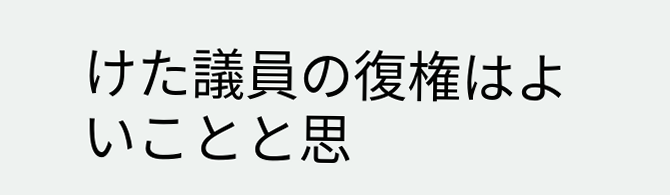けた議員の復権はよいことと思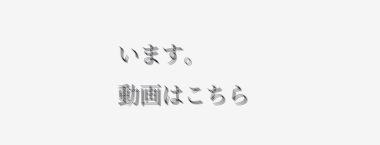います。
動画はこちら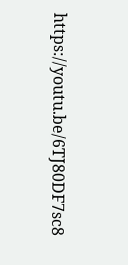https://youtu.be/6TJ80DF7sc8